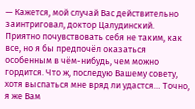— Кажется, мой случай Вас действительно заинтриговал, доктор Цалудинский. Приятно почувствовать себя не таким, как все, но я бы предпочёл оказаться особенным в чём-нибудь, чем можно гордится. Что ж, последую Вашему совету, хотя выспаться мне вряд ли удастся… Точно, я же Вам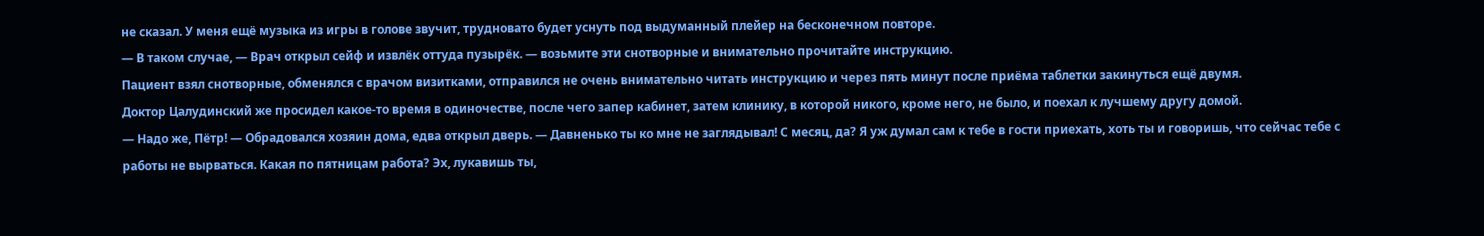не сказал. У меня ещё музыка из игры в голове звучит, трудновато будет уснуть под выдуманный плейер на бесконечном повторе.
— В таком случае, — Врач открыл сейф и извлёк оттуда пузырёк. — возьмите эти снотворные и внимательно прочитайте инструкцию.
Пациент взял снотворные, обменялся с врачом визитками, отправился не очень внимательно читать инструкцию и через пять минут после приёма таблетки закинуться ещё двумя.
Доктор Цалудинский же просидел какое-то время в одиночестве, после чего запер кабинет, затем клинику, в которой никого, кроме него, не было, и поехал к лучшему другу домой.
— Надо же, Пётр! — Обрадовался хозяин дома, едва открыл дверь. — Давненько ты ко мне не заглядывал! С месяц, да? Я уж думал сам к тебе в гости приехать, хоть ты и говоришь, что сейчас тебе с работы не вырваться. Какая по пятницам работа? Эх, лукавишь ты,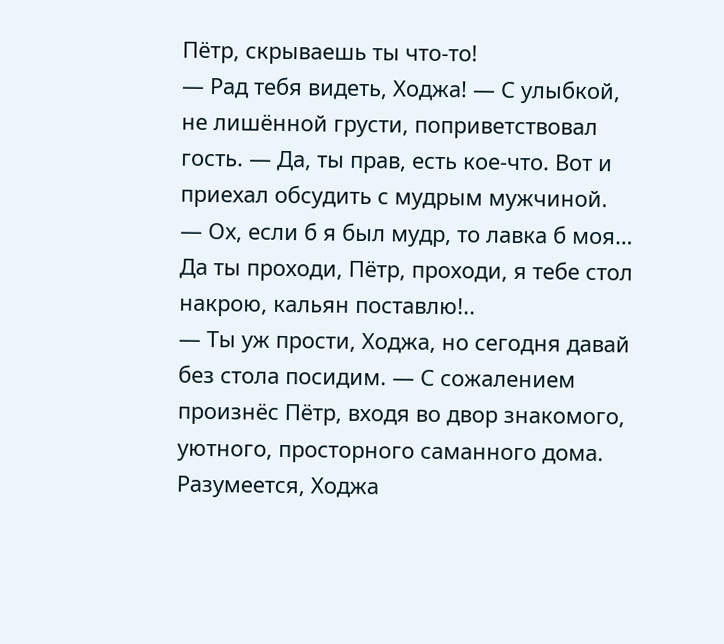Пётр, скрываешь ты что-то!
— Рад тебя видеть, Ходжа! — С улыбкой, не лишённой грусти, поприветствовал гость. — Да, ты прав, есть кое-что. Вот и приехал обсудить с мудрым мужчиной.
— Ох, если б я был мудр, то лавка б моя… Да ты проходи, Пётр, проходи, я тебе стол накрою, кальян поставлю!..
— Ты уж прости, Ходжа, но сегодня давай без стола посидим. — С сожалением произнёс Пётр, входя во двор знакомого, уютного, просторного саманного дома.
Разумеется, Ходжа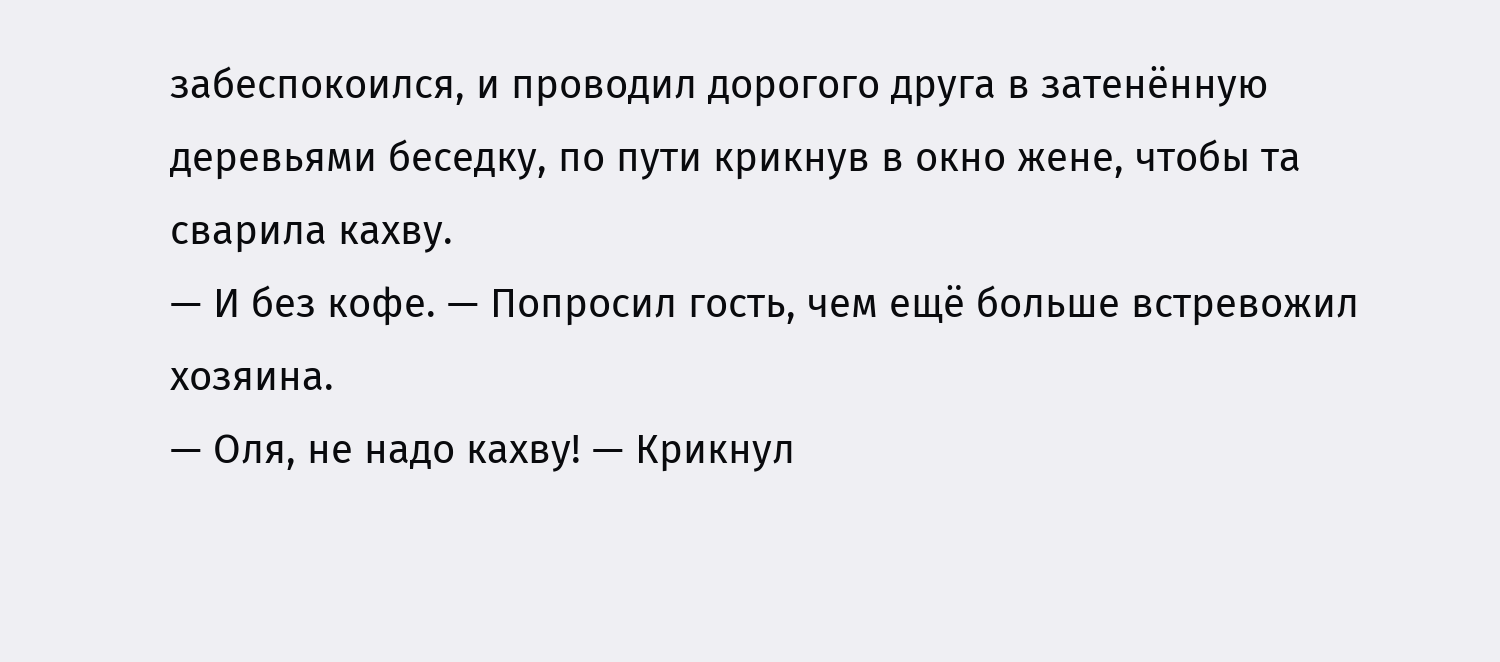забеспокоился, и проводил дорогого друга в затенённую деревьями беседку, по пути крикнув в окно жене, чтобы та сварила кахву.
— И без кофе. — Попросил гость, чем ещё больше встревожил хозяина.
— Оля, не надо кахву! — Крикнул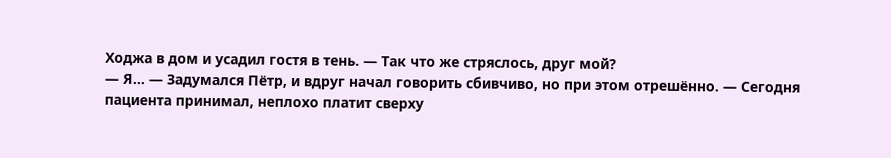Ходжа в дом и усадил гостя в тень. — Так что же стряслось, друг мой?
— Я… — Задумался Пётр, и вдруг начал говорить сбивчиво, но при этом отрешённо. — Сегодня пациента принимал, неплохо платит сверху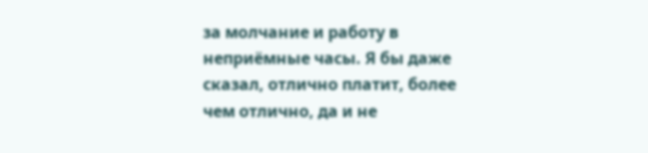за молчание и работу в неприёмные часы. Я бы даже сказал, отлично платит, более чем отлично, да и не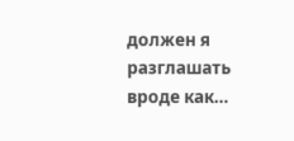должен я разглашать вроде как…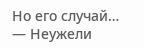Но его случай…
— Неужели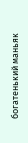богатенький маньяк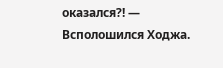оказался?! — Всполошился Ходжа.